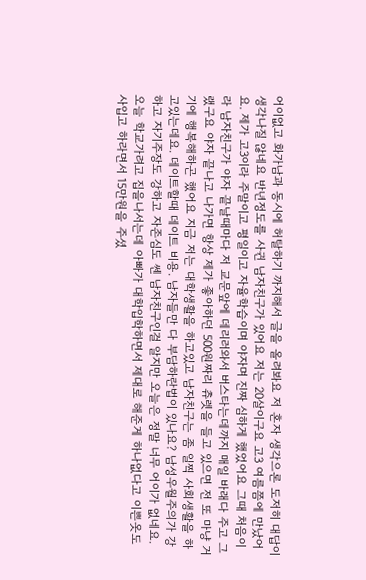어이없고 화가남과 동시에 허탈하기 까지해서 글을 올려봐요 저 혼자 생각으론 도저히 대답이 생각나질 않네요 반년정도를 사귄 남자친구가 있어요 저는 20살이구요 고3 여름쯤에 만났어요. 제가 고3이라 주말이고 평일이고 자율학습이며 야자며 진짜 심하게 했었어요 그때 처음이라 남자친구가 야자 끝날때마다 저 교문앞에 데리러와서 버스타는데까지 매일 바래다 주고 그랬구요 야자 끝나고 나가면 항상 제가 좋아하던 500원짜리 츄렛을 들고 있으면 전 또 마냥 거기에 행복해하곤 했어요 지금 저는 대학생활을 하고있고 남자친구는 좀 일찍 사회생활을 하고있는데요. 데이트할때 데이트 비용. 남자들만 다 부담하란법이 있나요? 남성우월주의가 강하고 자기주장도 강하고 자존심도 쎈 남자친구인걸 알지만 오늘은 정말 너무 어이가 없네요. 오늘 학교가려고 집을나서는데 아빠가 대학입학하면서 제대로 해준게 하나없다고 이쁜옷도 사입고 하라면서 15만원을 주셨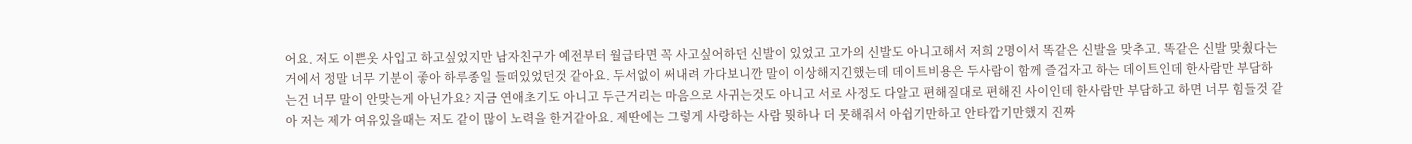어요. 저도 이쁜옷 사입고 하고싶었지만 남자친구가 예전부터 월급타면 꼭 사고싶어하던 신발이 있었고 고가의 신발도 아니고해서 저희 2명이서 똑같은 신발을 맞추고. 똑같은 신발 맞췄다는거에서 정말 너무 기분이 좋아 하루종일 들떠있었던것 같아요. 두서없이 써내려 가다보니깐 말이 이상해지긴했는데 데이트비용은 두사람이 함께 즐겁자고 하는 데이트인데 한사람만 부담하는건 너무 말이 안맞는게 아닌가요? 지금 연애초기도 아니고 두근거리는 마음으로 사귀는것도 아니고 서로 사정도 다알고 편해질대로 편해진 사이인데 한사람만 부담하고 하면 너무 힘들것 같아 저는 제가 여유있을때는 저도 같이 많이 노력을 한거같아요. 제딴에는 그렇게 사랑하는 사람 뭣하나 더 못해줘서 아쉽기만하고 안타깝기만했지 진짜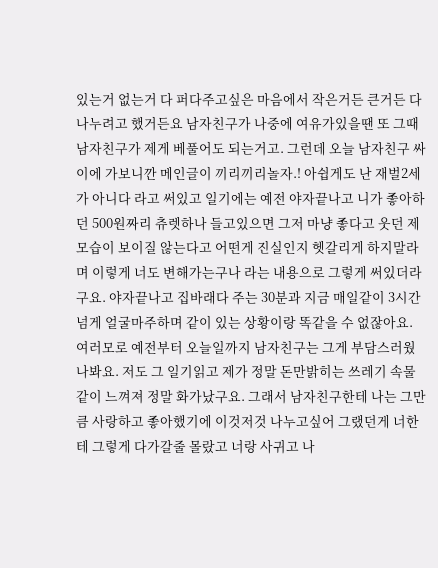있는거 없는거 다 퍼다주고싶은 마음에서 작은거든 큰거든 다 나누려고 했거든요 남자친구가 나중에 여유가있을땐 또 그때 남자친구가 제게 베풀어도 되는거고. 그런데 오늘 남자친구 싸이에 가보니깐 메인글이 끼리끼리놀자.! 아쉽게도 난 재벌2세가 아니다 라고 써있고 일기에는 예전 야자끝나고 니가 좋아하던 500원짜리 츄렛하나 들고있으면 그저 마냥 좋다고 웃던 제 모습이 보이질 않는다고 어떤게 진실인지 헷갈리게 하지말라며 이렇게 너도 변해가는구나 라는 내용으로 그렇게 써있더라구요. 야자끝나고 집바래다 주는 30분과 지금 매일같이 3시간넘게 얼굴마주하며 같이 있는 상황이랑 똑같을 수 없잖아요. 여러모로 예전부터 오늘일까지 남자친구는 그게 부담스러웠나봐요. 저도 그 일기읽고 제가 정말 돈만밝히는 쓰레기 속물같이 느껴져 정말 화가났구요. 그래서 남자친구한테 나는 그만큼 사랑하고 좋아했기에 이것저것 나누고싶어 그랬던게 너한테 그렇게 다가갈줄 몰랐고 너랑 사귀고 나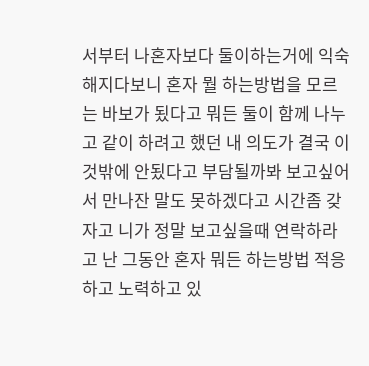서부터 나혼자보다 둘이하는거에 익숙해지다보니 혼자 뭘 하는방법을 모르는 바보가 됬다고 뭐든 둘이 함께 나누고 같이 하려고 했던 내 의도가 결국 이것밖에 안됬다고 부담될까봐 보고싶어서 만나잔 말도 못하겠다고 시간좀 갖자고 니가 정말 보고싶을때 연락하라고 난 그동안 혼자 뭐든 하는방법 적응하고 노력하고 있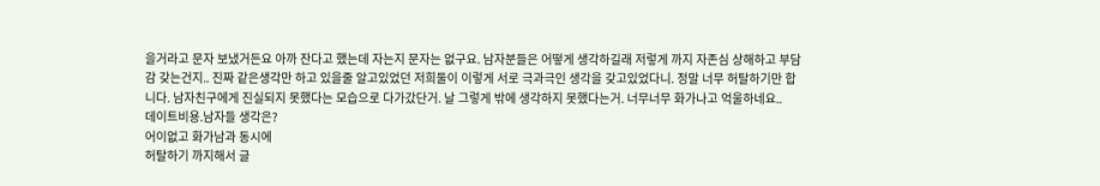을거라고 문자 보냈거든요 아까 잔다고 했는데 자는지 문자는 없구요. 남자분들은 어떻게 생각하길래 저렇게 까지 자존심 상해하고 부담감 갖는건지.. 진짜 같은생각만 하고 있을줄 알고있었던 저희둘이 이렇게 서로 극과극인 생각을 갖고있었다니. 정말 너무 허탈하기만 합니다. 남자친구에게 진실되지 못했다는 모습으로 다가갔단거. 날 그렇게 밖에 생각하지 못했다는거. 너무너무 화가나고 억울하네요..
데이트비용.남자들 생각은?
어이없고 화가남과 동시에
허탈하기 까지해서 글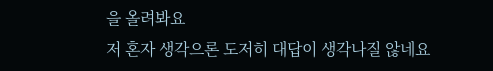을 올려봐요
저 혼자 생각으론 도저히 대답이 생각나질 않네요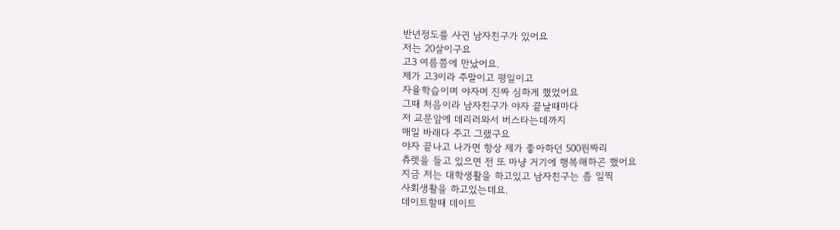반년정도를 사귄 남자친구가 있어요
저는 20살이구요
고3 여름쯤에 만났어요.
제가 고3이라 주말이고 평일이고
자율학습이며 야자며 진짜 심하게 했었어요
그때 처음이라 남자친구가 야자 끝날때마다
저 교문앞에 데리러와서 버스타는데까지
매일 바래다 주고 그랬구요
야자 끝나고 나가면 항상 제가 좋아하던 500원짜리
츄렛을 들고 있으면 전 또 마냥 거기에 행복해하곤 했어요
지금 저는 대학생활을 하고있고 남자친구는 좀 일찍
사회생활을 하고있는데요.
데이트할때 데이트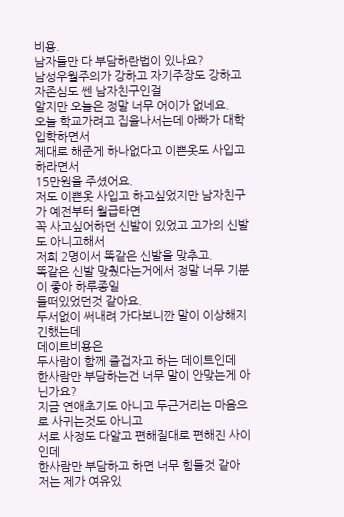비용.
남자들만 다 부담하란법이 있나요?
남성우월주의가 강하고 자기주장도 강하고 자존심도 쎈 남자친구인걸
알지만 오늘은 정말 너무 어이가 없네요.
오늘 학교가려고 집을나서는데 아빠가 대학입학하면서
제대로 해준게 하나없다고 이쁜옷도 사입고 하라면서
15만원을 주셨어요.
저도 이쁜옷 사입고 하고싶었지만 남자친구가 예전부터 월급타면
꼭 사고싶어하던 신발이 있었고 고가의 신발도 아니고해서
저희 2명이서 똑같은 신발을 맞추고.
똑같은 신발 맞췄다는거에서 정말 너무 기분이 좋아 하루종일
들떠있었던것 같아요.
두서없이 써내려 가다보니깐 말이 이상해지긴했는데
데이트비용은
두사람이 함께 즐겁자고 하는 데이트인데
한사람만 부담하는건 너무 말이 안맞는게 아닌가요?
지금 연애초기도 아니고 두근거리는 마음으로 사귀는것도 아니고
서로 사정도 다알고 편해질대로 편해진 사이인데
한사람만 부담하고 하면 너무 힘들것 같아
저는 제가 여유있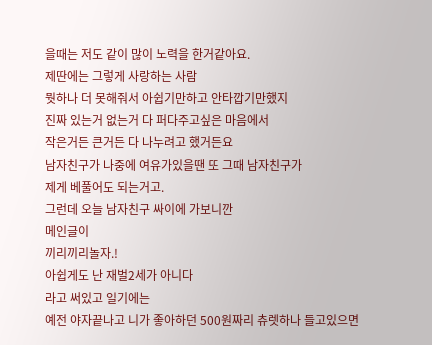을때는 저도 같이 많이 노력을 한거같아요.
제딴에는 그렇게 사랑하는 사람
뭣하나 더 못해줘서 아쉽기만하고 안타깝기만했지
진짜 있는거 없는거 다 퍼다주고싶은 마음에서
작은거든 큰거든 다 나누려고 했거든요
남자친구가 나중에 여유가있을땐 또 그때 남자친구가
제게 베풀어도 되는거고.
그런데 오늘 남자친구 싸이에 가보니깐
메인글이
끼리끼리놀자.!
아쉽게도 난 재벌2세가 아니다
라고 써있고 일기에는
예전 야자끝나고 니가 좋아하던 500원짜리 츄렛하나 들고있으면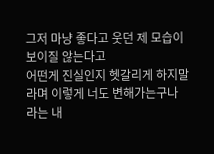그저 마냥 좋다고 웃던 제 모습이 보이질 않는다고
어떤게 진실인지 헷갈리게 하지말라며 이렇게 너도 변해가는구나
라는 내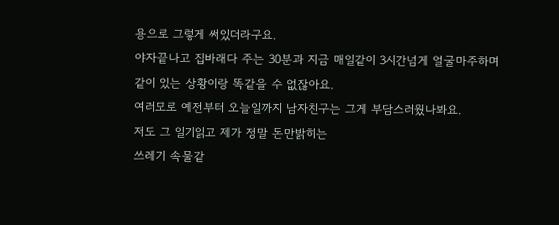용으로 그렇게 써있더라구요.
야자끝나고 집바래다 주는 30분과 지금 매일같이 3시간넘게 얼굴마주하며
같이 있는 상황이랑 똑같을 수 없잖아요.
여러모로 예전부터 오늘일까지 남자친구는 그게 부담스러웠나봐요.
저도 그 일기읽고 제가 정말 돈만밝히는
쓰레기 속물같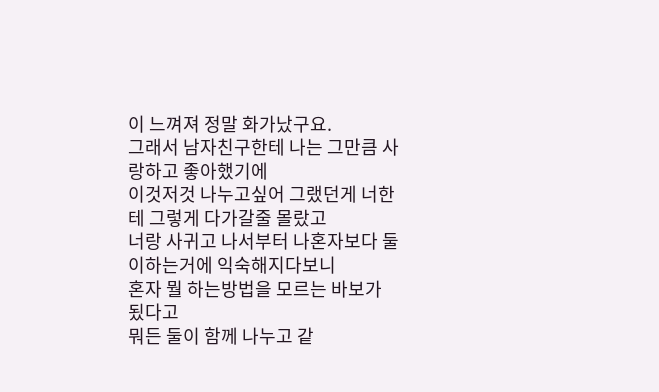이 느껴져 정말 화가났구요.
그래서 남자친구한테 나는 그만큼 사랑하고 좋아했기에
이것저것 나누고싶어 그랬던게 너한테 그렇게 다가갈줄 몰랐고
너랑 사귀고 나서부터 나혼자보다 둘이하는거에 익숙해지다보니
혼자 뭘 하는방법을 모르는 바보가 됬다고
뭐든 둘이 함께 나누고 같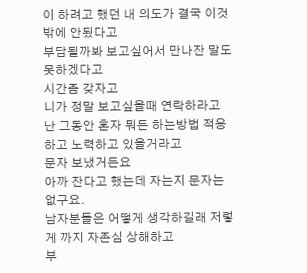이 하려고 했던 내 의도가 결국 이것밖에 안됬다고
부담될까봐 보고싶어서 만나잔 말도 못하겠다고
시간좀 갖자고
니가 정말 보고싶을때 연락하라고
난 그동안 혼자 뭐든 하는방법 적응하고 노력하고 있을거라고
문자 보냈거든요
아까 잔다고 했는데 자는지 문자는 없구요.
남자분들은 어떻게 생각하길래 저렇게 까지 자존심 상해하고
부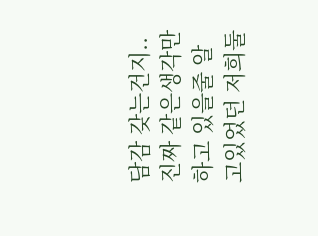담감 갖는건지..
진짜 같은생각만 하고 있을줄 알고있었던 저희둘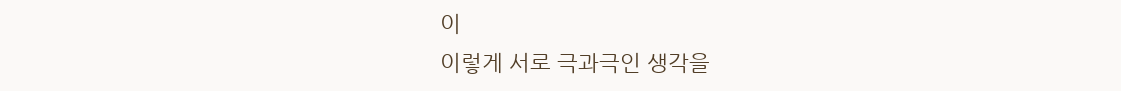이
이렇게 서로 극과극인 생각을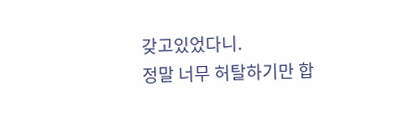갖고있었다니.
정말 너무 허탈하기만 합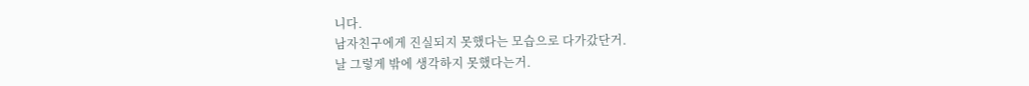니다.
남자친구에게 진실되지 못했다는 모습으로 다가갔단거.
날 그렇게 밖에 생각하지 못했다는거.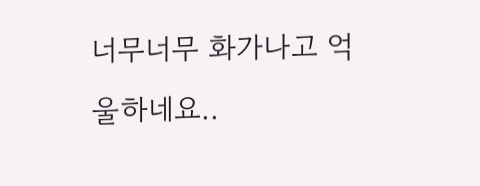너무너무 화가나고 억울하네요..